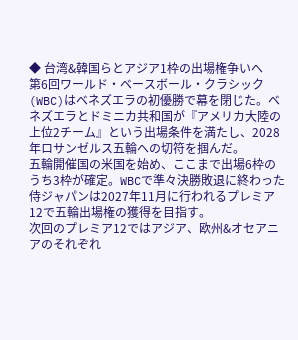◆ 台湾&韓国らとアジア1枠の出場権争いへ
第6回ワールド・ベースボール・クラシック(WBC)はベネズエラの初優勝で幕を閉じた。ベネズエラとドミニカ共和国が『アメリカ大陸の上位2チーム』という出場条件を満たし、2028年ロサンゼルス五輪への切符を掴んだ。
五輪開催国の米国を始め、ここまで出場6枠のうち3枠が確定。WBCで準々決勝敗退に終わった侍ジャパンは2027年11月に行われるプレミア12で五輪出場権の獲得を目指す。
次回のプレミア12ではアジア、欧州&オセアニアのそれぞれ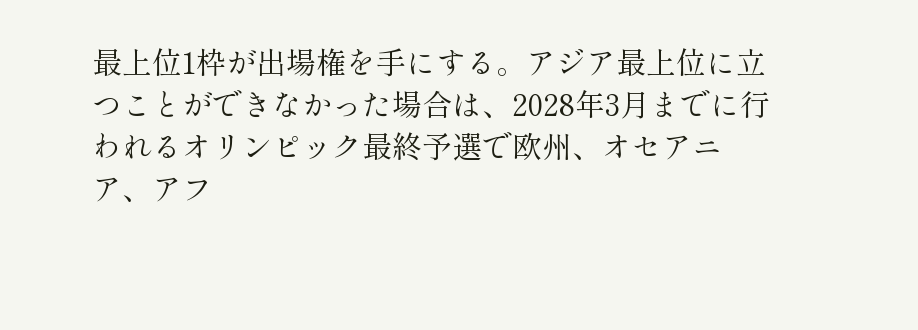最上位1枠が出場権を手にする。アジア最上位に立つことができなかった場合は、2028年3月までに行われるオリンピック最終予選で欧州、オセアニア、アフ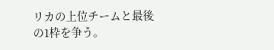リカの上位チームと最後の1枠を争う。